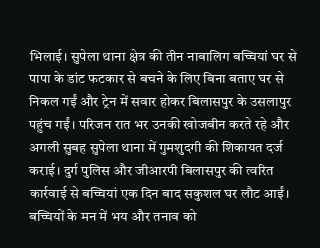भिलाई। सुपेला थाना क्षेत्र की तीन नाबालिग बच्चियां घर से पापा के डांट फटकार से बचने के लिए बिना बताए घर से निकल गईं और ट्रेन में सवार होकर बिलासपुर के उसलापुर पहुंच गईं। परिजन रात भर उनकी खोजबीन करते रहे और अगली सुबह सुपेला थाना में गुमशुदगी की शिकायत दर्ज कराई। दुर्ग पुलिस और जीआरपी बिलासपुर की त्वरित कार्रवाई से बच्चियां एक दिन बाद सकुशल घर लौट आईं।
बच्चियों के मन में भय और तनाव को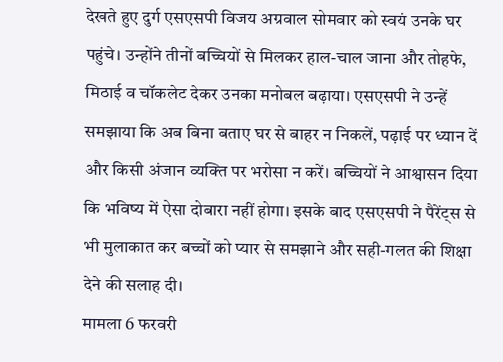देखते हुए दुर्ग एसएसपी विजय अग्रवाल सोमवार को स्वयं उनके घर पहुंचे। उन्होंने तीनों बच्चियों से मिलकर हाल-चाल जाना और तोहफे, मिठाई व चॉकलेट देकर उनका मनोबल बढ़ाया। एसएसपी ने उन्हें समझाया कि अब बिना बताए घर से बाहर न निकलें, पढ़ाई पर ध्यान दें और किसी अंजान व्यक्ति पर भरोसा न करें। बच्चियों ने आश्वासन दिया कि भविष्य में ऐसा दोबारा नहीं होगा। इसके बाद एसएसपी ने पैरेंट्स से भी मुलाकात कर बच्चों को प्यार से समझाने और सही-गलत की शिक्षा देने की सलाह दी।
मामला 6 फरवरी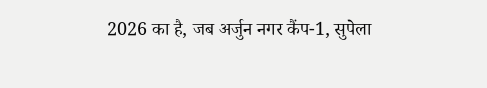2026 का है, जब अर्जुन नगर कैंप-1, सुपेला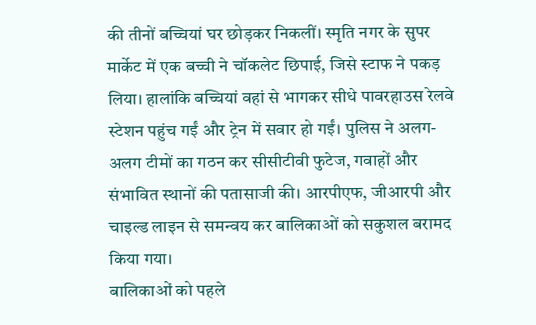की तीनों बच्चियां घर छोड़कर निकलीं। स्मृति नगर के सुपर मार्केट में एक बच्ची ने चॉकलेट छिपाई, जिसे स्टाफ ने पकड़ लिया। हालांकि बच्चियां वहां से भागकर सीधे पावरहाउस रेलवे स्टेशन पहुंच गईं और ट्रेन में सवार हो गईं। पुलिस ने अलग-अलग टीमों का गठन कर सीसीटीवी फुटेज, गवाहों और संभावित स्थानों की पतासाजी की। आरपीएफ, जीआरपी और चाइल्ड लाइन से समन्वय कर बालिकाओं को सकुशल बरामद किया गया।
बालिकाओं को पहले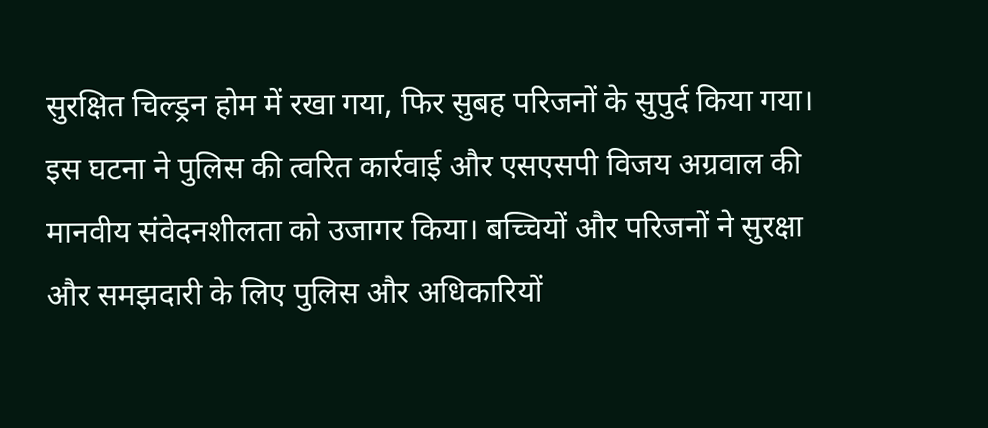सुरक्षित चिल्ड्रन होम में रखा गया, फिर सुबह परिजनों के सुपुर्द किया गया। इस घटना ने पुलिस की त्वरित कार्रवाई और एसएसपी विजय अग्रवाल की मानवीय संवेदनशीलता को उजागर किया। बच्चियों और परिजनों ने सुरक्षा और समझदारी के लिए पुलिस और अधिकारियों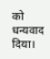को धन्यवाद दिया।